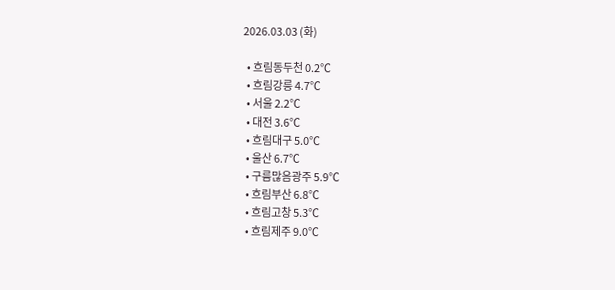2026.03.03 (화)

  • 흐림동두천 0.2℃
  • 흐림강릉 4.7℃
  • 서울 2.2℃
  • 대전 3.6℃
  • 흐림대구 5.0℃
  • 울산 6.7℃
  • 구름많음광주 5.9℃
  • 흐림부산 6.8℃
  • 흐림고창 5.3℃
  • 흐림제주 9.0℃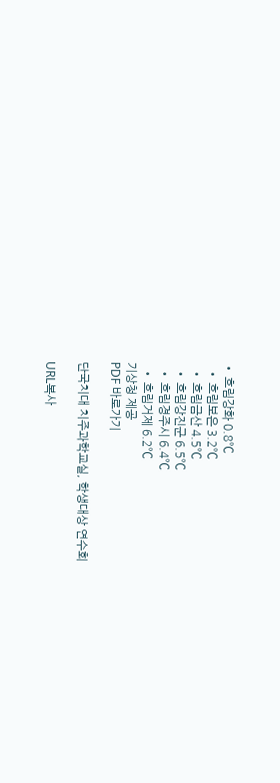• 흐림강화 0.8℃
  • 흐림보은 3.2℃
  • 흐림금산 4.5℃
  • 흐림강진군 6.5℃
  • 흐림경주시 6.4℃
  • 흐림거제 6.2℃
기상청 제공
PDF 바로가기

단국치대 치주과학교실, 학생대상 연수회

URL복사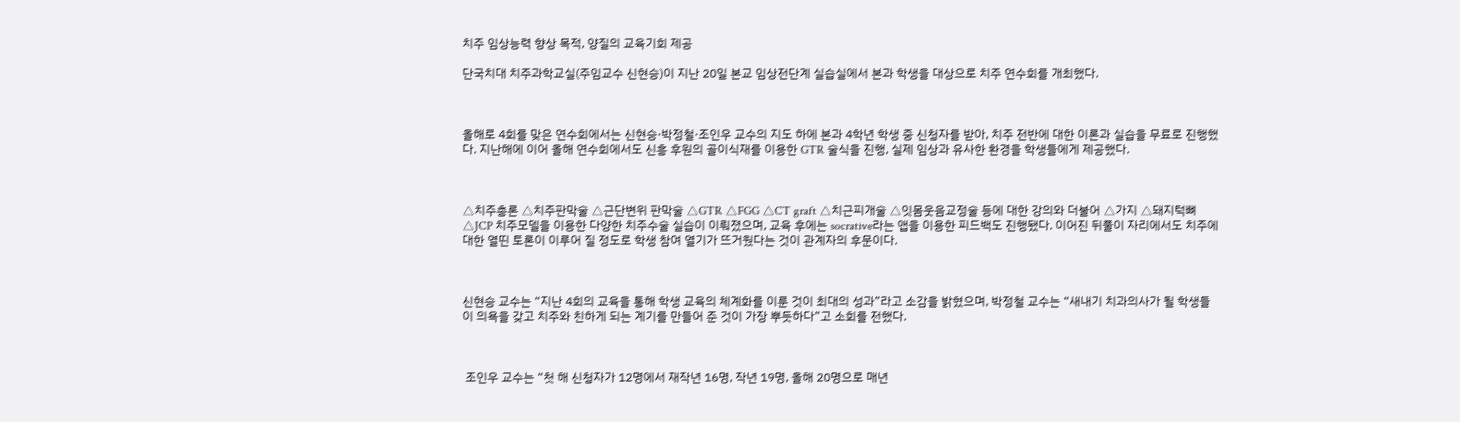치주 임상능력 향상 목적, 양질의 교육기회 제공

단국치대 치주과학교실(주임교수 신현승)이 지난 20일 본교 임상전단계 실습실에서 본과 학생을 대상으로 치주 연수회를 개최했다.



올해로 4회를 맞은 연수회에서는 신현승·박정철·조인우 교수의 지도 하에 본과 4학년 학생 중 신청자를 받아, 치주 전반에 대한 이론과 실습을 무료로 진행했다. 지난해에 이어 올해 연수회에서도 신흥 후원의 골이식재를 이용한 GTR 술식을 진행, 실제 임상과 유사한 환경을 학생들에게 제공했다.



△치주총론 △치주판막술 △근단변위 판막술 △GTR △FGG △CT graft △치근피개술 △잇몸웃음교정술 등에 대한 강의와 더불어 △가지 △돼지턱뼈 △JCP 치주모델을 이용한 다양한 치주수술 실습이 이뤄졌으며, 교육 후에는 socrative라는 앱을 이용한 피드백도 진행됐다. 이어진 뒤풀이 자리에서도 치주에 대한 열띤 토론이 이루어 질 정도로 학생 참여 열기가 뜨거웠다는 것이 관계자의 후문이다.



신현승 교수는 “지난 4회의 교육을 통해 학생 교육의 체계화를 이룬 것이 최대의 성과”라고 소감을 밝혔으며, 박정철 교수는 “새내기 치과의사가 될 학생들이 의욕을 갖고 치주와 친하게 되는 계기를 만들어 준 것이 가장 뿌듯하다”고 소회를 전했다.



 조인우 교수는 “첫 해 신청자가 12명에서 재작년 16명, 작년 19명, 올해 20명으로 매년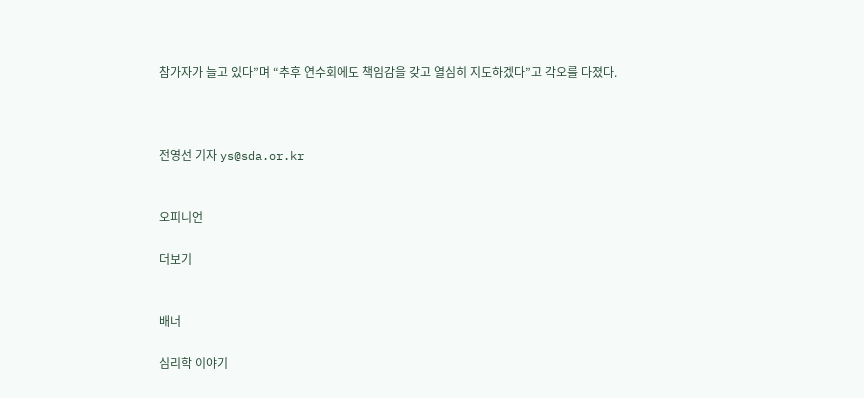참가자가 늘고 있다”며 “추후 연수회에도 책임감을 갖고 열심히 지도하겠다”고 각오를 다졌다.



전영선 기자 ys@sda.or.kr


오피니언

더보기


배너

심리학 이야기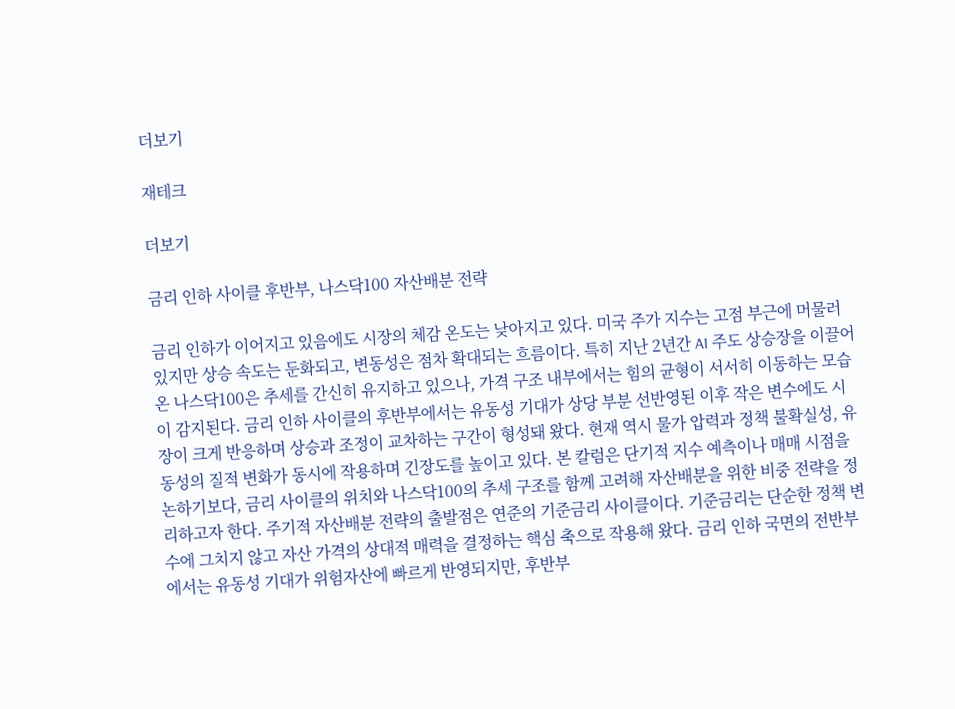더보기

재테크

더보기

금리 인하 사이클 후반부, 나스닥100 자산배분 전략

금리 인하가 이어지고 있음에도 시장의 체감 온도는 낮아지고 있다. 미국 주가 지수는 고점 부근에 머물러 있지만 상승 속도는 둔화되고, 변동성은 점차 확대되는 흐름이다. 특히 지난 2년간 AI 주도 상승장을 이끌어 온 나스닥100은 추세를 간신히 유지하고 있으나, 가격 구조 내부에서는 힘의 균형이 서서히 이동하는 모습이 감지된다. 금리 인하 사이클의 후반부에서는 유동성 기대가 상당 부분 선반영된 이후 작은 변수에도 시장이 크게 반응하며 상승과 조정이 교차하는 구간이 형성돼 왔다. 현재 역시 물가 압력과 정책 불확실성, 유동성의 질적 변화가 동시에 작용하며 긴장도를 높이고 있다. 본 칼럼은 단기적 지수 예측이나 매매 시점을 논하기보다, 금리 사이클의 위치와 나스닥100의 추세 구조를 함께 고려해 자산배분을 위한 비중 전략을 정리하고자 한다. 주기적 자산배분 전략의 출발점은 연준의 기준금리 사이클이다. 기준금리는 단순한 정책 변수에 그치지 않고 자산 가격의 상대적 매력을 결정하는 핵심 축으로 작용해 왔다. 금리 인하 국면의 전반부에서는 유동성 기대가 위험자산에 빠르게 반영되지만, 후반부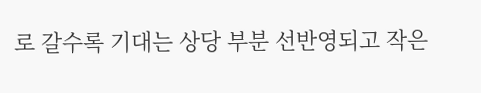로 갈수록 기대는 상당 부분 선반영되고 작은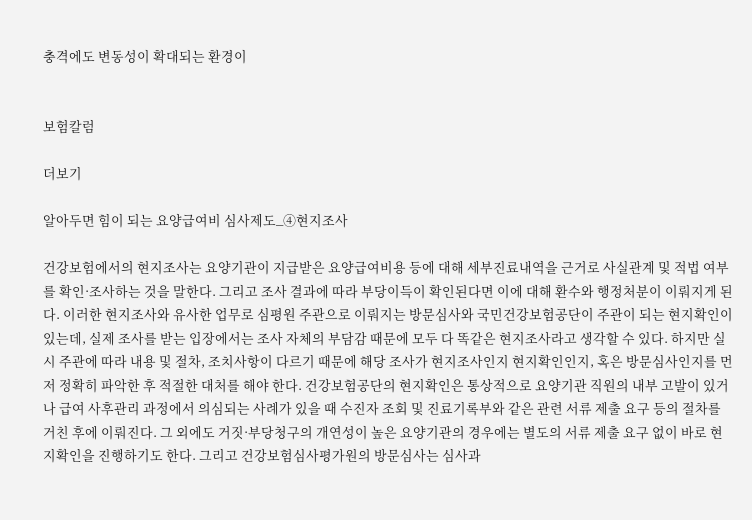충격에도 변동성이 확대되는 환경이


보험칼럼

더보기

알아두면 힘이 되는 요양급여비 심사제도_④현지조사

건강보험에서의 현지조사는 요양기관이 지급받은 요양급여비용 등에 대해 세부진료내역을 근거로 사실관계 및 적법 여부를 확인·조사하는 것을 말한다. 그리고 조사 결과에 따라 부당이득이 확인된다면 이에 대해 환수와 행정처분이 이뤄지게 된다. 이러한 현지조사와 유사한 업무로 심평원 주관으로 이뤄지는 방문심사와 국민건강보험공단이 주관이 되는 현지확인이 있는데, 실제 조사를 받는 입장에서는 조사 자체의 부담감 때문에 모두 다 똑같은 현지조사라고 생각할 수 있다. 하지만 실시 주관에 따라 내용 및 절차, 조치사항이 다르기 때문에 해당 조사가 현지조사인지 현지확인인지, 혹은 방문심사인지를 먼저 정확히 파악한 후 적절한 대처를 해야 한다. 건강보험공단의 현지확인은 통상적으로 요양기관 직원의 내부 고발이 있거나 급여 사후관리 과정에서 의심되는 사례가 있을 때 수진자 조회 및 진료기록부와 같은 관련 서류 제출 요구 등의 절차를 거친 후에 이뤄진다. 그 외에도 거짓·부당청구의 개연성이 높은 요양기관의 경우에는 별도의 서류 제출 요구 없이 바로 현지확인을 진행하기도 한다. 그리고 건강보험심사평가원의 방문심사는 심사과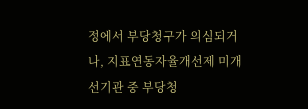정에서 부당청구가 의심되거나, 지표연동자율개선제 미개선기관 중 부당청